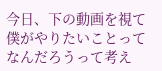今日、下の動画を視て僕がやりたいことってなんだろうって考え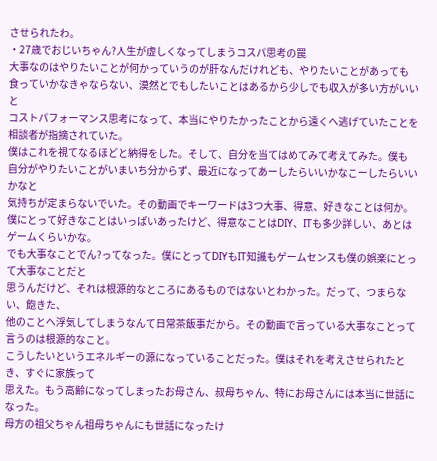させられたわ。
・27歳でおじいちゃん?人生が虚しくなってしまうコスパ思考の罠
大事なのはやりたいことが何かっていうのが肝なんだけれども、やりたいことがあっても
食っていかなきゃならない、漠然とでもしたいことはあるから少しでも収入が多い方がいいと
コストパフォーマンス思考になって、本当にやりたかったことから遠くへ逃げていたことを
相談者が指摘されていた。
僕はこれを視てなるほどと納得をした。そして、自分を当てはめてみて考えてみた。僕も
自分がやりたいことがいまいち分からず、最近になってあーしたらいいかなこーしたらいいかなと
気持ちが定まらないでいた。その動画でキーワードは3つ大事、得意、好きなことは何か。
僕にとって好きなことはいっぱいあったけど、得意なことはDIY、ITも多少詳しい、あとはゲームくらいかな。
でも大事なことでん?ってなった。僕にとってDIYもIT知識もゲームセンスも僕の娯楽にとって大事なことだと
思うんだけど、それは根源的なところにあるものではないとわかった。だって、つまらない、飽きた、
他のことへ浮気してしまうなんて日常茶飯事だから。その動画で言っている大事なことって言うのは根源的なこと。
こうしたいというエネルギーの源になっていることだった。僕はそれを考えさせられたとき、すぐに家族って
思えた。もう高齢になってしまったお母さん、叔母ちゃん、特にお母さんには本当に世話になった。
母方の祖父ちゃん祖母ちゃんにも世話になったけ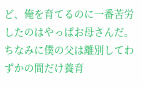ど、俺を育てるのに一番苦労したのはやっぱお母さんだ。
ちなみに僕の父は離別してわずかの間だけ養育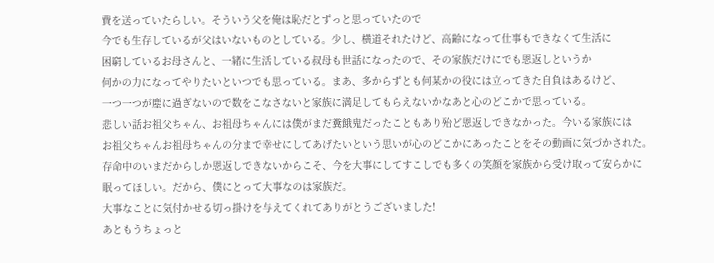費を送っていたらしい。そういう父を俺は恥だとずっと思っていたので
今でも生存しているが父はいないものとしている。少し、横道それたけど、高齢になって仕事もできなくて生活に
困窮しているお母さんと、一緒に生活している叔母も世話になったので、その家族だけにでも恩返しというか
何かの力になってやりたいといつでも思っている。まあ、多からずとも何某かの役には立ってきた自負はあるけど、
一つ一つが塵に過ぎないので数をこなさないと家族に満足してもらえないかなあと心のどこかで思っている。
悲しい話お祖父ちゃん、お祖母ちゃんには僕がまだ糞餓鬼だったこともあり殆ど恩返しできなかった。今いる家族には
お祖父ちゃんお祖母ちゃんの分まで幸せにしてあげたいという思いが心のどこかにあったことをその動画に気づかされた。
存命中のいまだからしか恩返しできないからこそ、今を大事にしてすこしでも多くの笑顔を家族から受け取って安らかに
眠ってほしい。だから、僕にとって大事なのは家族だ。
大事なことに気付かせる切っ掛けを与えてくれてありがとうございました!
あともうちょっと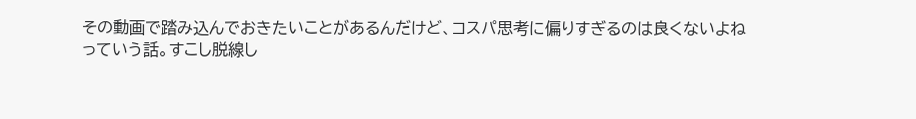その動画で踏み込んでおきたいことがあるんだけど、コスパ思考に偏りすぎるのは良くないよね
っていう話。すこし脱線し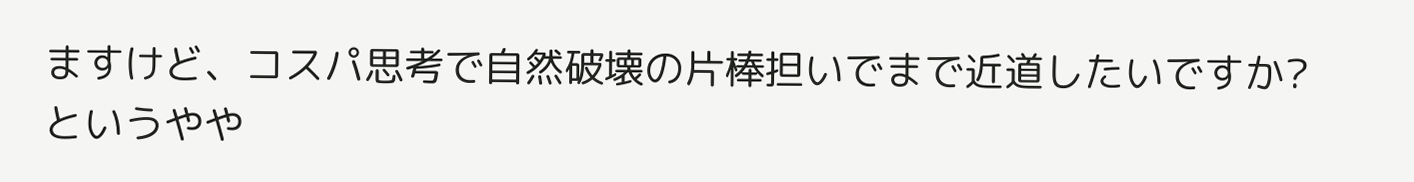ますけど、コスパ思考で自然破壊の片棒担いでまで近道したいですか?というやや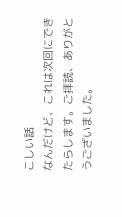こしい話
なんだけど、これは次回にできたらします。ご拝読、ありがとうございました。